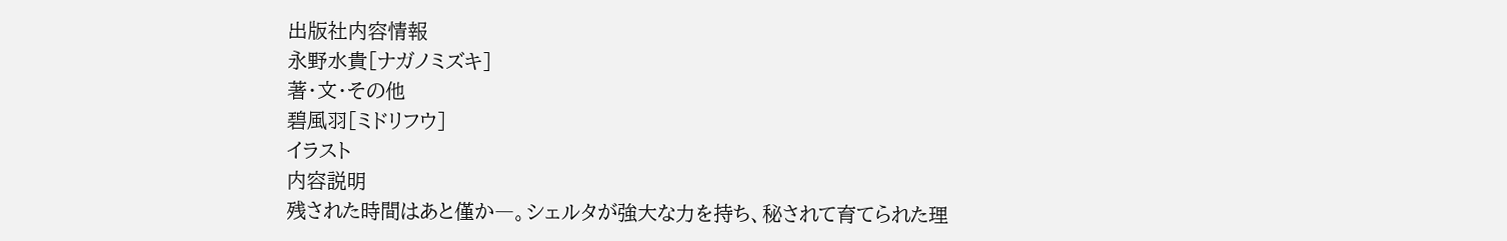出版社内容情報
永野水貴[ナガノミズキ]
著・文・その他
碧風羽[ミドリフウ]
イラスト
内容説明
残された時間はあと僅か―。シェルタが強大な力を持ち、秘されて育てられた理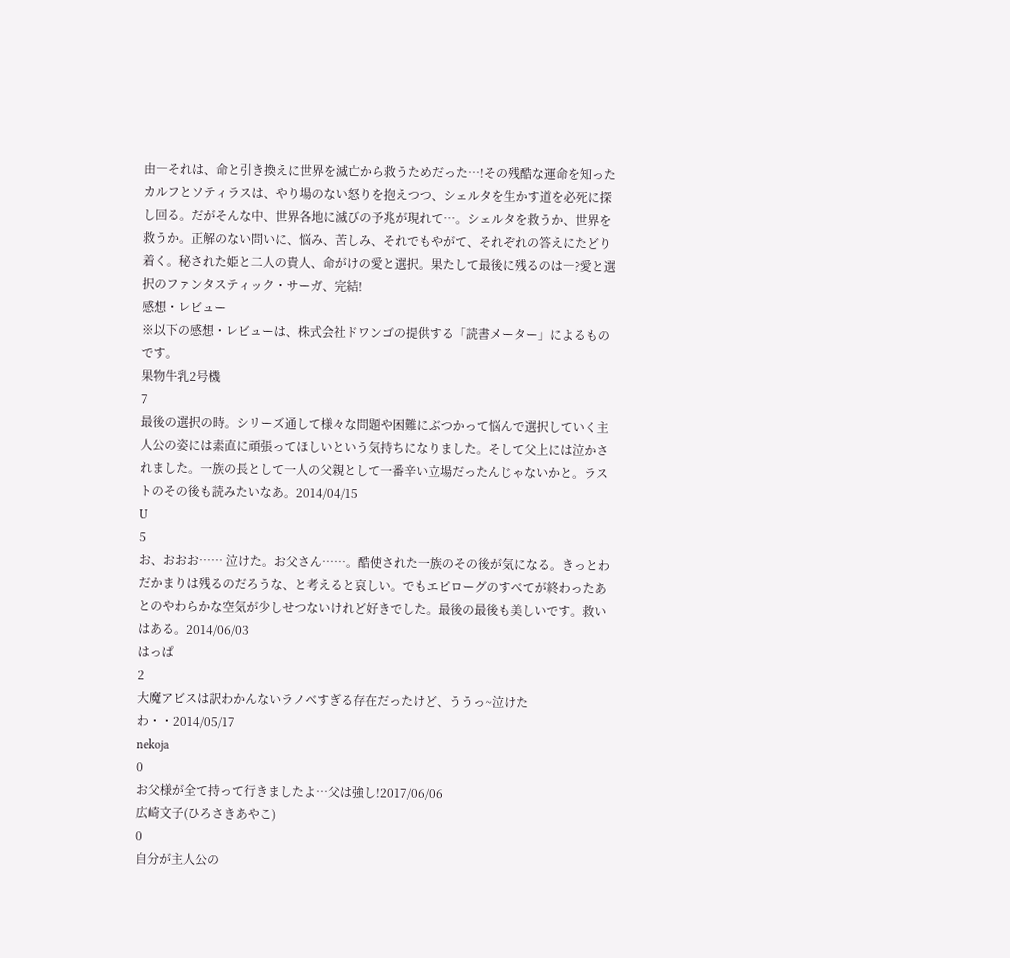由―それは、命と引き換えに世界を滅亡から救うためだった…!その残酷な運命を知ったカルフとソティラスは、やり場のない怒りを抱えつつ、シェルタを生かす道を必死に探し回る。だがそんな中、世界各地に滅びの予兆が現れて…。シェルタを救うか、世界を救うか。正解のない問いに、悩み、苦しみ、それでもやがて、それぞれの答えにたどり着く。秘された姫と二人の貴人、命がけの愛と選択。果たして最後に残るのは―?愛と選択のファンタスティック・サーガ、完結!
感想・レビュー
※以下の感想・レビューは、株式会社ドワンゴの提供する「読書メーター」によるものです。
果物牛乳2号機
7
最後の選択の時。シリーズ通して様々な問題や困難にぶつかって悩んで選択していく主人公の姿には素直に頑張ってほしいという気持ちになりました。そして父上には泣かされました。一族の長として一人の父親として一番辛い立場だったんじゃないかと。ラストのその後も読みたいなあ。2014/04/15
U
5
お、おおお…… 泣けた。お父さん……。酷使された一族のその後が気になる。きっとわだかまりは残るのだろうな、と考えると哀しい。でもエピローグのすべてが終わったあとのやわらかな空気が少しせつないけれど好きでした。最後の最後も美しいです。救いはある。2014/06/03
はっぱ
2
大魔アビスは訳わかんないラノベすぎる存在だったけど、ううっ~泣けたわ・・2014/05/17
nekoja
0
お父様が全て持って行きましたよ…父は強し!2017/06/06
広崎文子(ひろさきあやこ)
0
自分が主人公の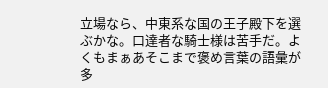立場なら、中東系な国の王子殿下を選ぶかな。口達者な騎士様は苦手だ。よくもまぁあそこまで褒め言葉の語彙が多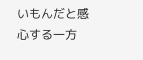いもんだと感心する一方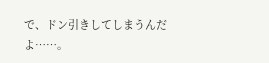で、ドン引きしてしまうんだよ……。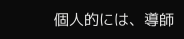個人的には、導師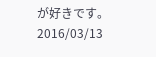が好きです。2016/03/13